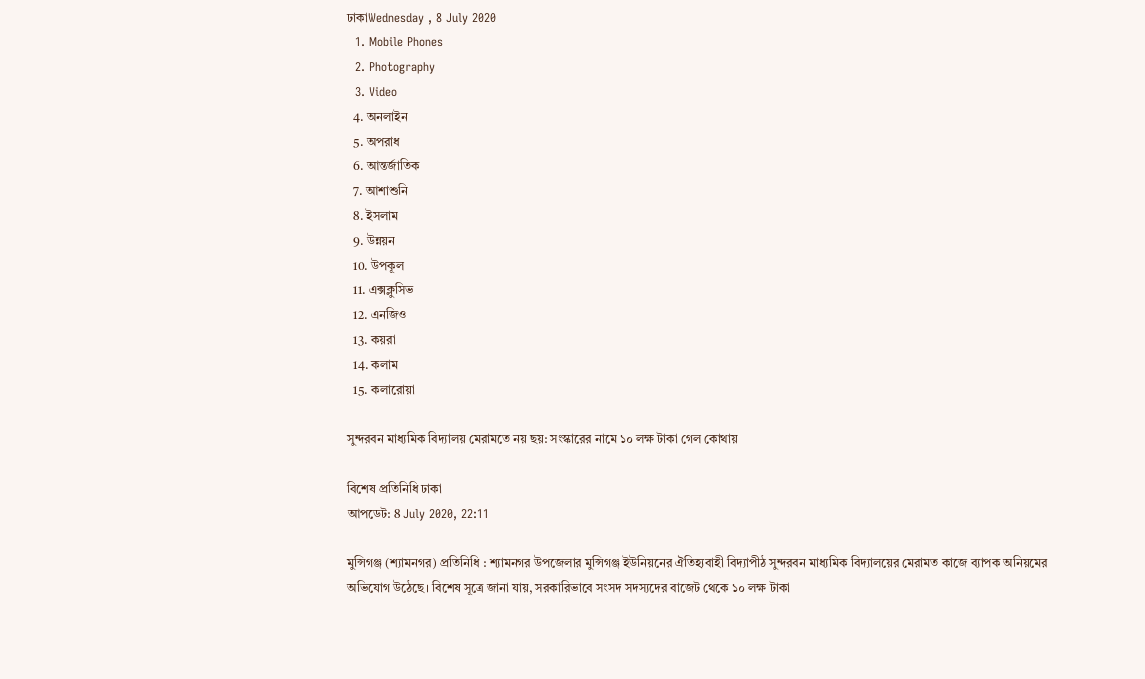ঢাকাWednesday , 8 July 2020
  1. Mobile Phones
  2. Photography
  3. Video
  4. অনলাইন
  5. অপরাধ
  6. আন্তর্জাতিক
  7. আশাশুনি
  8. ইসলাম
  9. উন্নয়ন
  10. উপকূল
  11. এক্সক্লুসিভ
  12. এনজিও
  13. কয়রা
  14. কলাম
  15. কলারোয়া

সুন্দরবন মাধ্যমিক বিদ্যালয় মেরামতে নয় ছয়: সংস্কারের নামে ১০ লক্ষ টাকা গেল কোথায়

বিশেষ প্রতিনিধি ঢাকা
আপডেট: 8 July 2020, 22:11

মুন্সিগঞ্জ (শ্যামনগর) প্রতিনিধি : শ্যামনগর উপজেলার মুন্সিগঞ্জ ইউনিয়নের ঐতিহ্যবাহী বিদ্যাপীঠ সুন্দরবন মাধ্যমিক বিদ্যালয়ের মেরামত কাজে ব্যাপক অনিয়মের অভিযোগ উঠেছে। বিশেষ সূত্রে জানা যায়, সরকারিভাবে সংসদ সদস্যদের বাজেট থেকে ১০ লক্ষ টাকা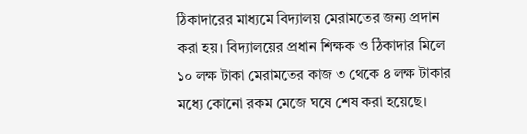ঠিকাদারের মাধ্যমে বিদ্যালয় মেরামতের জন্য প্রদান করা হয়। বিদ্যালয়ের প্রধান শিক্ষক ও ঠিকাদার মিলে ১০ লক্ষ টাকা মেরামতের কাজ ৩ থেকে ৪ লক্ষ টাকার মধ্যে কোনো রকম মেজে ঘষে শেষ করা হয়েছে।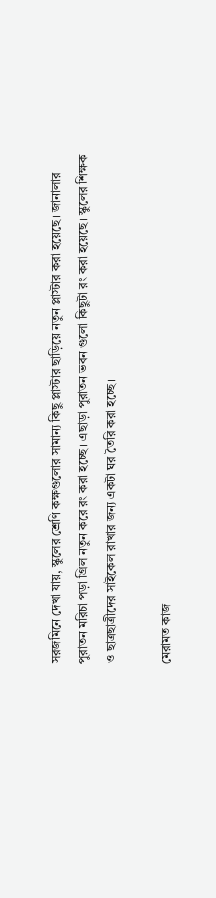সরজমিনে দেখা যায়, স্কুলের শ্রেণি কক্ষগুলোর সামান্য কিছু প্লাস্টার ছাড়িয়ে নতুন প্লাস্টার করা হয়েছে। জানালার পুরাতন মরিচা পড়া গ্রিল নতুন করে রং করা হচ্ছে। এছাড়া পুরাতন ভবন গুলো কিছুটা রং করা হয়েছে। স্কুলের শিক্ষক ও ছাত্রছাত্রীদের সাইকেল রাখার জন্য একটা ঘর তৈরি করা হচ্ছে।

মেরামত কাজ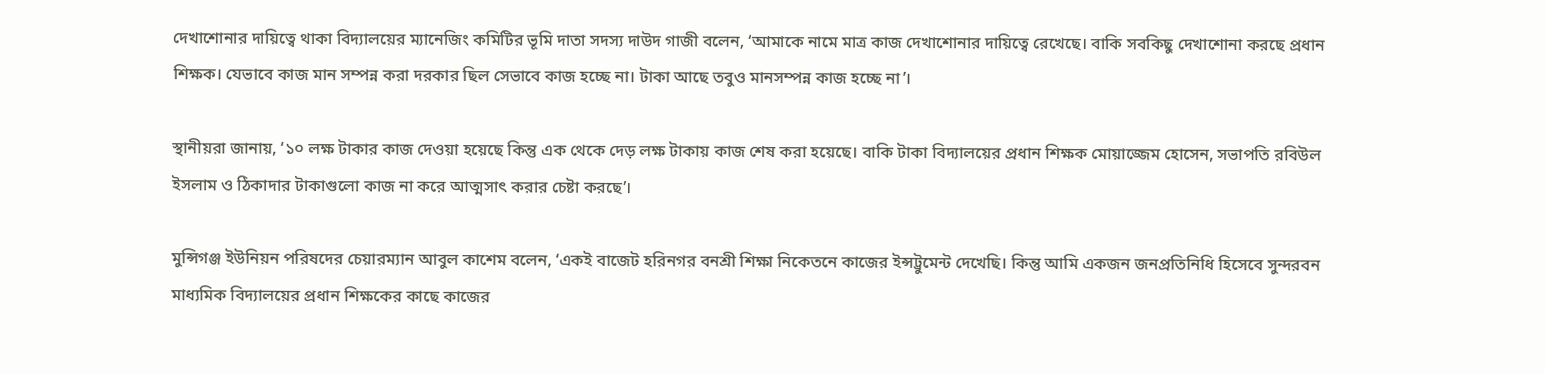দেখাশোনার দায়িত্বে থাকা বিদ্যালয়ের ম্যানেজিং কমিটির ভূমি দাতা সদস্য দাউদ গাজী বলেন, ‘আমাকে নামে মাত্র কাজ দেখাশোনার দায়িত্বে রেখেছে। বাকি সবকিছু দেখাশোনা করছে প্রধান শিক্ষক। যেভাবে কাজ মান সম্পন্ন করা দরকার ছিল সেভাবে কাজ হচ্ছে না। টাকা আছে তবুও মানসম্পন্ন কাজ হচ্ছে না’।

স্থানীয়রা জানায়, ‘১০ লক্ষ টাকার কাজ দেওয়া হয়েছে কিন্তু এক থেকে দেড় লক্ষ টাকায় কাজ শেষ করা হয়েছে। বাকি টাকা বিদ্যালয়ের প্রধান শিক্ষক মোয়াজ্জেম হোসেন, সভাপতি রবিউল ইসলাম ও ঠিকাদার টাকাগুলো কাজ না করে আত্মসাৎ করার চেষ্টা করছে’।

মুন্সিগঞ্জ ইউনিয়ন পরিষদের চেয়ারম্যান আবুল কাশেম বলেন, ‘একই বাজেট হরিনগর বনশ্রী শিক্ষা নিকেতনে কাজের ইন্সট্রুমেন্ট দেখেছি। কিন্তু আমি একজন জনপ্রতিনিধি হিসেবে সুন্দরবন মাধ্যমিক বিদ্যালয়ের প্রধান শিক্ষকের কাছে কাজের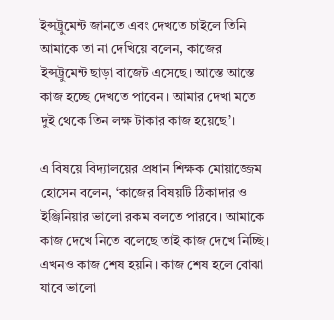ইন্সট্রুমেন্ট জানতে এবং দেখতে চাইলে তিনি আমাকে তা না দেখিয়ে বলেন, কাজের ইন্সট্রুমেন্ট ছাড়া বাজেট এসেছে। আস্তে আস্তে কাজ হচ্ছে দেখতে পাবেন। আমার দেখা মতে দুই থেকে তিন লক্ষ টাকার কাজ হয়েছে’।

এ বিষয়ে বিদ্যালয়ের প্রধান শিক্ষক মোয়াজ্জেম হোসেন বলেন, ‘কাজের বিষয়টি ঠিকাদার ও ইঞ্জিনিয়ার ভালো রকম বলতে পারবে। আমাকে কাজ দেখে নিতে বলেছে তাই কাজ দেখে নিচ্ছি। এখনও কাজ শেষ হয়নি। কাজ শেষ হলে বোঝা যাবে ভালো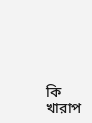কি খারাপ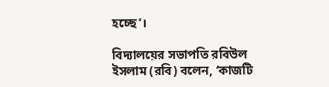হচ্ছে’।

বিদ্যালয়ের সভাপতি রবিউল ইসলাম (রবি) বলেন, ‘কাজটি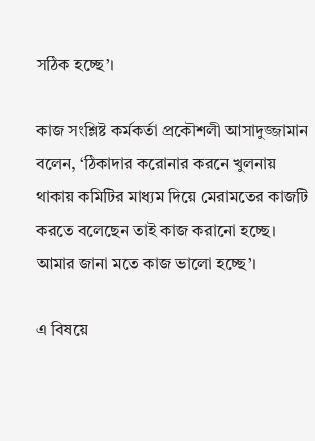সঠিক হচ্ছে’।

কাজ সংশ্লিষ্ট কর্মকর্তা প্রকৌশলী আসাদুজ্জামান বলেন, ‘ঠিকাদার করোনার করনে খুলনায় থাকায় কমিটির মাধ্যম দিয়ে মেরামতের কাজটি করতে বলেছেন তাই কাজ করানো হচ্ছে। আমার জানা মতে কাজ ভালো হচ্ছে’।

এ বিষয়ে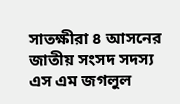সাতক্ষীরা ৪ আসনের জাতীয় সংসদ সদস্য এস এম জগলুল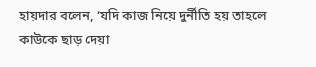হায়দার বলেন, ‘যদি কাজ নিয়ে দুর্নীতি হয় তাহলে কাউকে ছাড় দেয়া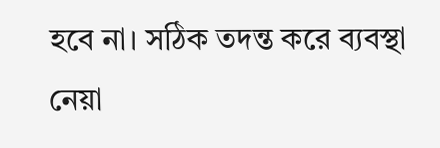হবে না। সঠিক তদন্ত করে ব্যবস্থা নেয়া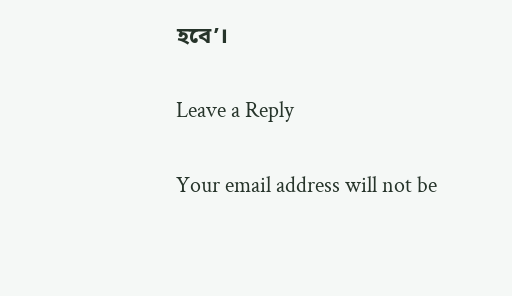হবে’।

Leave a Reply

Your email address will not be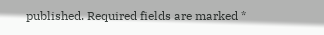published. Required fields are marked *